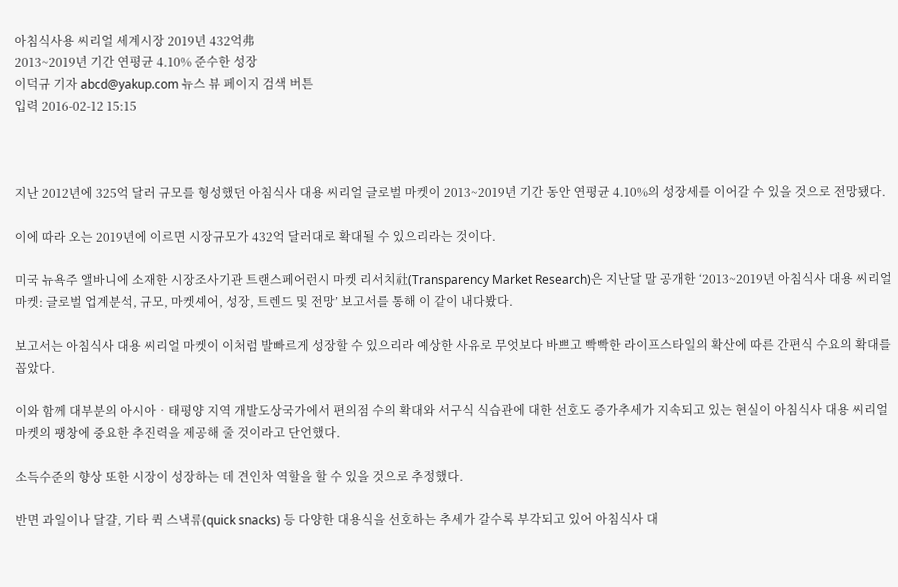아침식사용 씨리얼 세계시장 2019년 432억弗
2013~2019년 기간 연평균 4.10% 준수한 성장
이덕규 기자 abcd@yakup.com 뉴스 뷰 페이지 검색 버튼
입력 2016-02-12 15:15



지난 2012년에 325억 달러 규모를 형성했던 아침식사 대용 씨리얼 글로벌 마켓이 2013~2019년 기간 동안 연평균 4.10%의 성장세를 이어갈 수 있을 것으로 전망됐다.

이에 따라 오는 2019년에 이르면 시장규모가 432억 달러대로 확대될 수 있으리라는 것이다.

미국 뉴욕주 앨바니에 소재한 시장조사기관 트랜스페어런시 마켓 리서치社(Transparency Market Research)은 지난달 말 공개한 ‘2013~2019년 아침식사 대용 씨리얼 마켓: 글로벌 업계분석, 규모, 마켓셰어, 성장, 트렌드 및 전망’ 보고서를 통해 이 같이 내다봤다.

보고서는 아침식사 대용 씨리얼 마켓이 이처럼 발빠르게 성장할 수 있으리라 예상한 사유로 무엇보다 바쁘고 빡빡한 라이프스타일의 확산에 따른 간편식 수요의 확대를 꼽았다.

이와 함께 대부분의 아시아‧태평양 지역 개발도상국가에서 편의점 수의 확대와 서구식 식습관에 대한 선호도 증가추세가 지속되고 있는 현실이 아침식사 대용 씨리얼 마켓의 팽창에 중요한 추진력을 제공해 줄 것이라고 단언했다.

소득수준의 향상 또한 시장이 성장하는 데 견인차 역할을 할 수 있을 것으로 추정했다.

반면 과일이나 달걀, 기타 퀵 스낵류(quick snacks) 등 다양한 대용식을 선호하는 추세가 갈수록 부각되고 있어 아침식사 대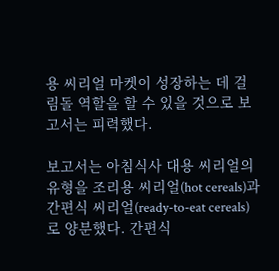용 씨리얼 마켓이 성장하는 데 걸림돌 역할을 할 수 있을 것으로 보고서는 피력했다.

보고서는 아침식사 대용 씨리얼의 유형을 조리용 씨리얼(hot cereals)과 간편식 씨리얼(ready-to-eat cereals)로 양분했다. 간편식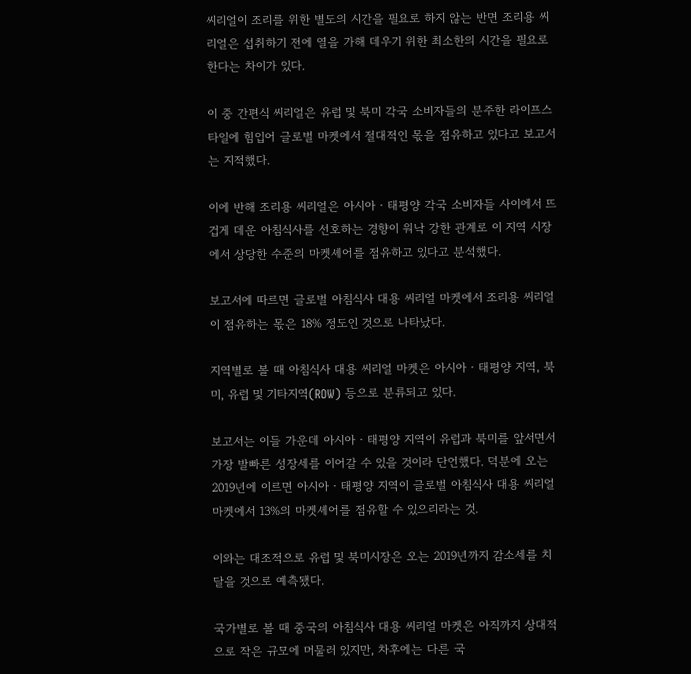씨리얼이 조리를 위한 별도의 시간을 필요로 하지 않는 반면 조리용 씨리얼은 섭취하기 전에 열을 가해 데우기 위한 최소한의 시간을 필요로 한다는 차이가 있다.

이 중 간편식 씨리얼은 유럽 및 북미 각국 소비자들의 분주한 라이프스타일에 힘입어 글로벌 마켓에서 절대적인 몫을 점유하고 있다고 보고서는 지적했다.

이에 반해 조리용 씨리얼은 아시아‧태평양 각국 소비자들 사이에서 뜨겁게 데운 아침식사를 선호하는 경향이 워낙 강한 관계로 이 지역 시장에서 상당한 수준의 마켓셰어를 점유하고 있다고 분석했다.

보고서에 따르면 글로벌 아침식사 대용 씨리얼 마켓에서 조리용 씨리얼이 점유하는 몫은 18% 정도인 것으로 나타났다.

지역별로 볼 때 아침식사 대용 씨리얼 마켓은 아시아‧태평양 지역, 북미, 유럽 및 기타지역(ROW) 등으로 분류되고 있다.

보고서는 이들 가운데 아시아‧태평양 지역이 유럽과 북미를 앞서면서 가장 발빠른 성장세를 이어갈 수 있을 것이라 단언했다. 덕분에 오는 2019년에 이르면 아시아‧태평양 지역이 글로벌 아침식사 대용 씨리얼 마켓에서 13%의 마켓셰어를 점유할 수 있으리라는 것.

이와는 대조적으로 유럽 및 북미시장은 오는 2019년까지 감소세를 치달을 것으로 예측됐다.

국가별로 볼 때 중국의 아침식사 대용 씨리얼 마켓은 아직까지 상대적으로 작은 규모에 머물러 있지만, 차후에는 다른 국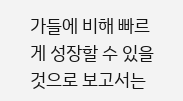가들에 비해 빠르게 성장할 수 있을 것으로 보고서는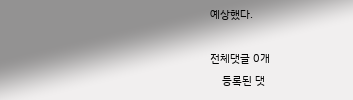예상했다.

전체댓글 0개
    등록된 댓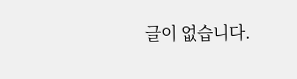글이 없습니다.